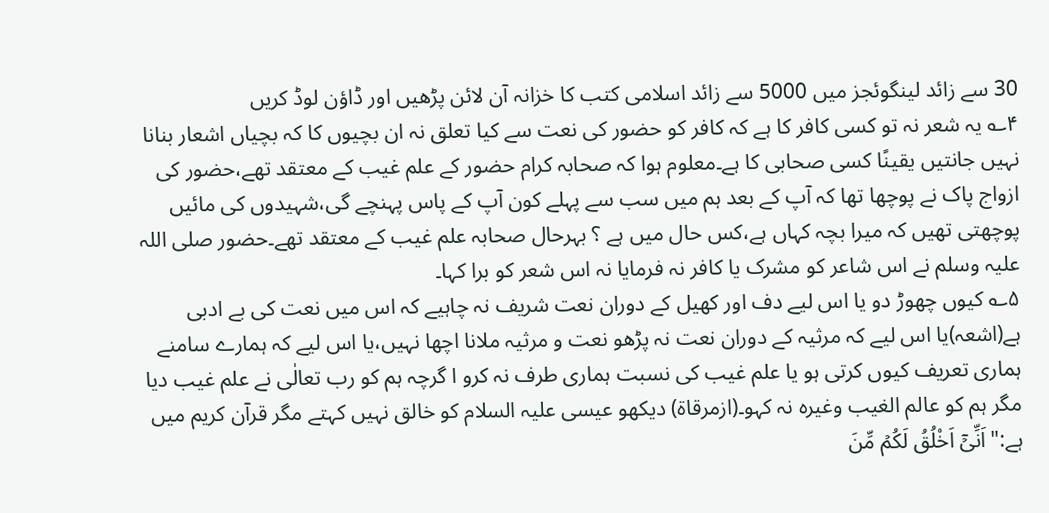30 سے زائد لینگوئجز میں 5000 سے زائد اسلامی کتب کا خزانہ آن لائن پڑھیں اور ڈاؤن لوڈ کریں
۴؎ یہ شعر نہ تو کسی کافر کا ہے کہ کافر کو حضور کی نعت سے کیا تعلق نہ ان بچیوں کا کہ بچیاں اشعار بنانا نہیں جانتیں یقینًا کسی صحابی کا ہے۔معلوم ہوا کہ صحابہ کرام حضور کے علم غیب کے معتقد تھے،حضور کی ازواج پاک نے پوچھا تھا کہ آپ کے بعد ہم میں سب سے پہلے کون آپ کے پاس پہنچے گی،شہیدوں کی مائیں پوچھتی تھیں کہ میرا بچہ کہاں ہے،کس حال میں ہے ؟ بہرحال صحابہ علم غیب کے معتقد تھے۔حضور صلی اللہ علیہ وسلم نے اس شاعر کو مشرک یا کافر نہ فرمایا نہ اس شعر کو برا کہا۔
۵؎ کیوں چھوڑ دو یا اس لیے دف اور کھیل کے دوران نعت شریف نہ چاہیے کہ اس میں نعت کی بے ادبی ہے(اشعہ)یا اس لیے کہ مرثیہ کے دوران نعت نہ پڑھو نعت و مرثیہ ملانا اچھا نہیں،یا اس لیے کہ ہمارے سامنے ہماری تعریف کیوں کرتی ہو یا علم غیب کی نسبت ہماری طرف نہ کرو ا گرچہ ہم کو رب تعالٰی نے علم غیب دیا مگر ہم کو عالم الغیب وغیرہ نہ کہو۔(ازمرقاۃ) دیکھو عیسی علیہ السلام کو خالق نہیں کہتے مگر قرآن کریم میں ہے:"اَنِّیۡۤ اَخْلُقُ لَکُمۡ مِّنَ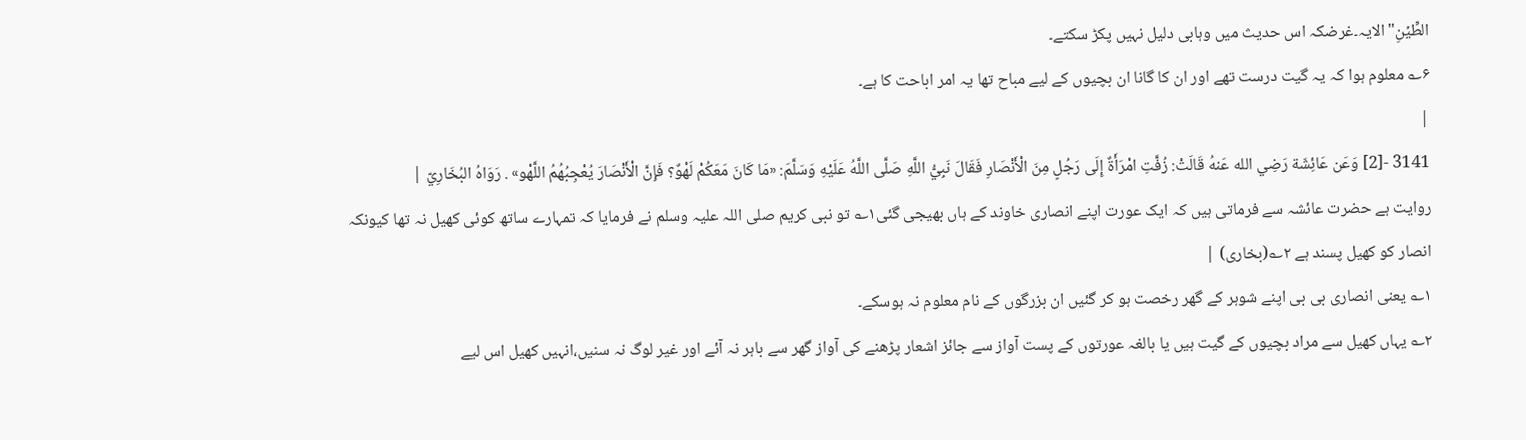الطِّیۡنِ"الایہ۔غرضکہ اس حدیث میں وہابی دلیل نہیں پکڑ سکتے۔
۶؎ معلوم ہوا کہ یہ گیت درست تھے اور ان کا گانا ان بچیوں کے لیے مباح تھا یہ امر اباحت کا ہے۔
|
3141 -[2] وَعَن عَائِشَة رَضِي الله عَنهُ قَالَتْ: زُفَّتِ امْرَأَةٌ إِلَى رَجُلٍ مِنَ الْأَنْصَارِ فَقَالَ نَبِيُّ اللَّهِ صَلَّى اللَّهُ عَلَيْهِ وَسَلَّمَ: «مَا كَانَ مَعَكُمْ لَهْوٌ؟ فَإِنَّ الْأَنْصَارَ يُعْجِبُهُمُ اللَّهْو» . رَوَاهُ البُخَارِيّ |
روایت ہے حضرت عائشہ سے فرماتی ہیں کہ ایک عورت اپنے انصاری خاوند کے ہاں بھیجی گئی۱؎ تو نبی کریم صلی اللہ علیہ وسلم نے فرمایا کہ تمہارے ساتھ کوئی کھیل نہ تھا کیونکہ انصار کو کھیل پسند ہے ۲؎(بخاری) |
۱؎ یعنی انصاری بی بی اپنے شوہر کے گھر رخصت ہو کر گئیں ان بزرگوں کے نام معلوم نہ ہوسکے۔
۲؎ یہاں کھیل سے مراد بچیوں کے گیت ہیں یا بالغہ عورتوں کے پست آواز سے جائز اشعار پڑھنے کی آواز گھر سے باہر نہ آئے اور غیر لوگ نہ سنیں،انہیں کھیل اس لیے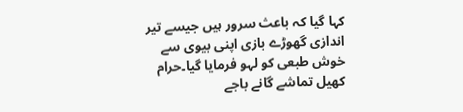کہا گیا کہ باعث سرور ہیں جیسے تیر اندازی گھوڑے بازی اپنی بیوی سے خوش طبعی کو لہو فرمایا گیا۔حرام کھیل تماشے گانے باجے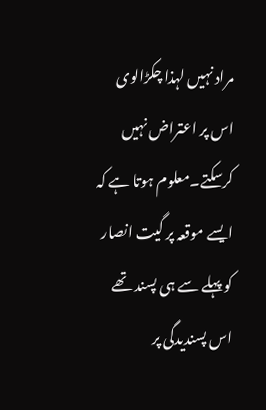مراد نہیں لہذا چکڑالوی اس پر اعتراض نہیں کرسکتے۔معلوم ہوتا ہے کہ ایسے موقعہ پر گیت انصار کو پہلے سے ہی پسند تھے اس پسندیدگی پر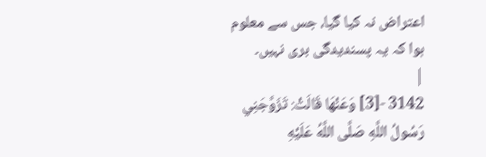اعتراض نہ کیا گیا، جس سے معلوم ہوا کہ یہ پسندیدگی بری نہیں۔
|
3142 -[3] وَعَنْهَا قَالَتْ: تَزَوَّجَنِي رَسُولُ اللَّهِ صَلَّى اللَّهُ عَلَيْهِ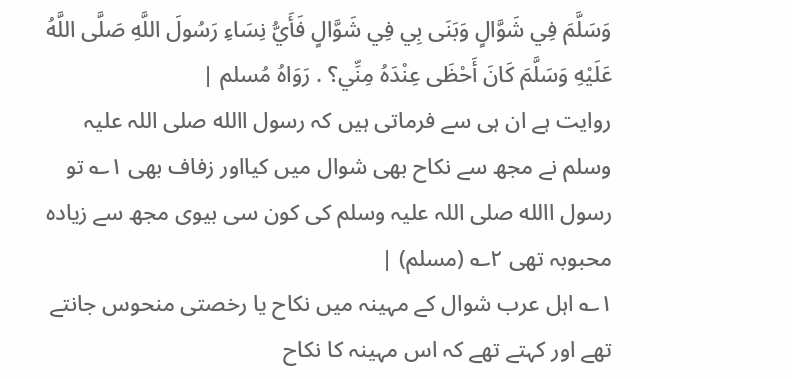وَسَلَّمَ فِي شَوَّالٍ وَبَنَى بِي فِي شَوَّالٍ فَأَيُّ نِسَاءِ رَسُولَ اللَّهِ صَلَّى اللَّهُ عَلَيْهِ وَسَلَّمَ كَانَ أَحْظَى عِنْدَهُ مِنِّي؟ . رَوَاهُ مُسلم |
روایت ہے ان ہی سے فرماتی ہیں کہ رسول االله صلی اللہ علیہ وسلم نے مجھ سے نکاح بھی شوال میں کیااور زفاف بھی ۱؎ تو رسول االله صلی اللہ علیہ وسلم کی کون سی بیوی مجھ سے زیادہ محبوبہ تھی ۲؎ (مسلم) |
۱؎ اہل عرب شوال کے مہینہ میں نکاح یا رخصتی منحوس جانتے تھے اور کہتے تھے کہ اس مہینہ کا نکاح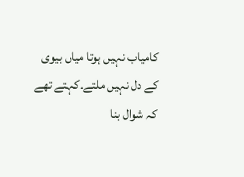کامیاب نہیں ہوتا میاں بیوی کے دل نہیں ملتے۔کہتے تھے کہ شوال بنا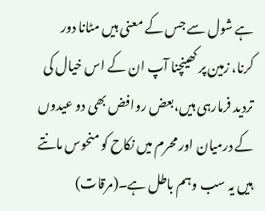ہے شول سے جس کے معنی ہیں مٹانا دور کرنا، زمین پر کھینچنا آپ ان کے اس خیال کی تردید فرمارہی ہیں،بعض روافض بھی دو عیدوں کے درمیان اور محرم میں نکاح کو منحوس مانتے ہیں یہ سب وہم باطل ہے۔(مرقات)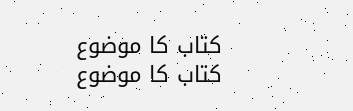کتاب کا موضوع
کتاب کا موضوع